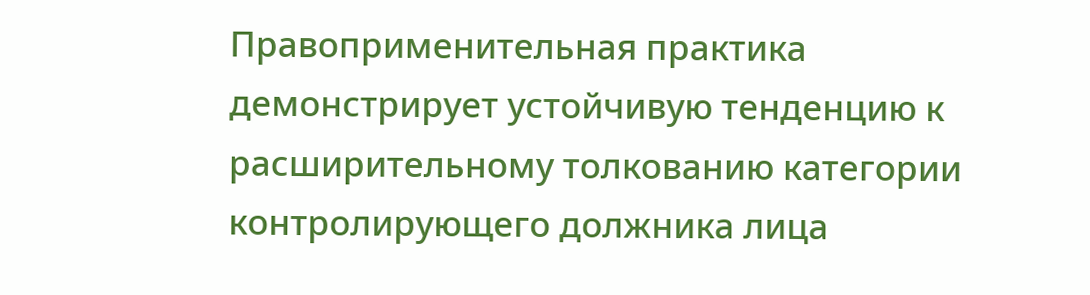Правоприменительная практика демонстрирует устойчивую тенденцию к расширительному толкованию категории контролирующего должника лица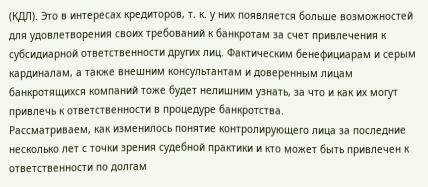(КДЛ). Это в интересах кредиторов, т. к. у них появляется больше возможностей для удовлетворения своих требований к банкротам за счет привлечения к субсидиарной ответственности других лиц. Фактическим бенефициарам и серым кардиналам, а также внешним консультантам и доверенным лицам банкротящихся компаний тоже будет нелишним узнать, за что и как их могут привлечь к ответственности в процедуре банкротства.
Рассматриваем, как изменилось понятие контролирующего лица за последние несколько лет с точки зрения судебной практики и кто может быть привлечен к ответственности по долгам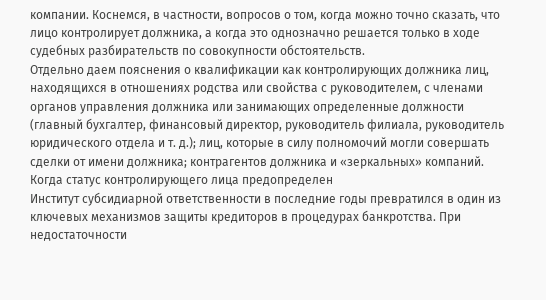компании. Коснемся, в частности, вопросов о том, когда можно точно сказать, что лицо контролирует должника, а когда это однозначно решается только в ходе судебных разбирательств по совокупности обстоятельств.
Отдельно даем пояснения о квалификации как контролирующих должника лиц, находящихся в отношениях родства или свойства с руководителем, с членами органов управления должника или занимающих определенные должности (главный бухгалтер, финансовый директор, руководитель филиала, руководитель юридического отдела и т. д.); лиц, которые в силу полномочий могли совершать сделки от имени должника; контрагентов должника и «зеркальных» компаний.
Когда статус контролирующего лица предопределен
Институт субсидиарной ответственности в последние годы превратился в один из ключевых механизмов защиты кредиторов в процедурах банкротства. При недостаточности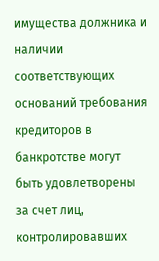имущества должника и наличии соответствующих оснований требования кредиторов в банкротстве могут быть удовлетворены за счет лиц, контролировавших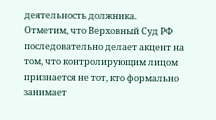деятельность должника.
Отметим, что Верховный Суд РФ последовательно делает акцент на том, что контролирующим лицом признается не тот, кто формально занимает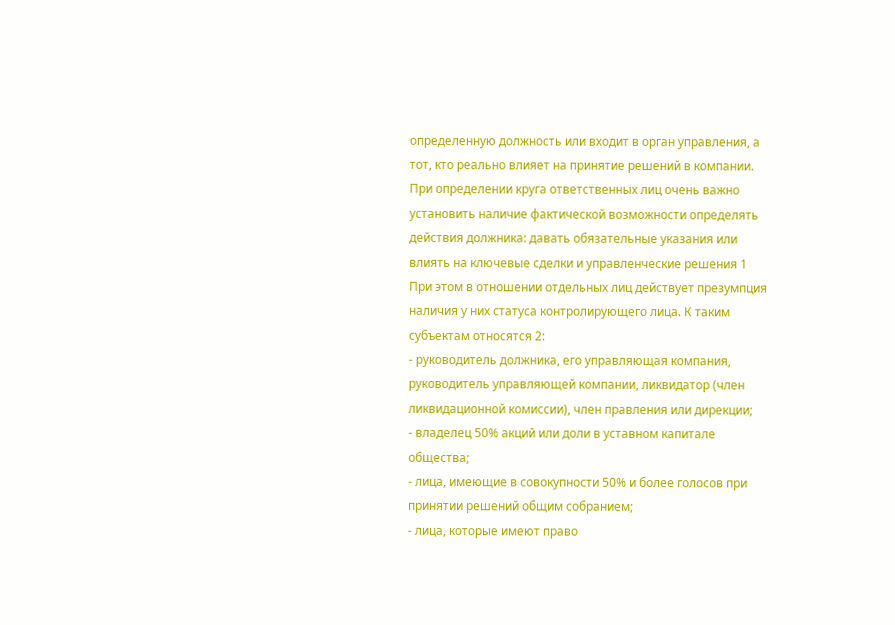определенную должность или входит в орган управления, а тот, кто реально влияет на принятие решений в компании. При определении круга ответственных лиц очень важно установить наличие фактической возможности определять действия должника: давать обязательные указания или влиять на ключевые сделки и управленческие решения 1
При этом в отношении отдельных лиц действует презумпция наличия у них статуса контролирующего лица. К таким субъектам относятся 2:
- руководитель должника, его управляющая компания, руководитель управляющей компании, ликвидатор (член ликвидационной комиссии), член правления или дирекции;
- владелец 50% акций или доли в уставном капитале общества;
- лица, имеющие в совокупности 50% и более голосов при принятии решений общим собранием;
- лица, которые имеют право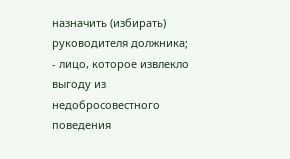назначить (избирать) руководителя должника;
- лицо, которое извлекло выгоду из недобросовестного поведения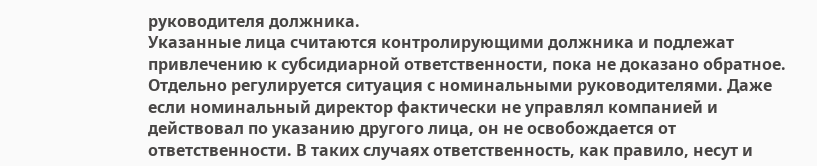руководителя должника.
Указанные лица считаются контролирующими должника и подлежат привлечению к субсидиарной ответственности, пока не доказано обратное.
Отдельно регулируется ситуация с номинальными руководителями. Даже если номинальный директор фактически не управлял компанией и действовал по указанию другого лица, он не освобождается от ответственности. В таких случаях ответственность, как правило, несут и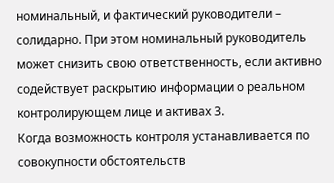номинальный, и фактический руководители – солидарно. При этом номинальный руководитель может снизить свою ответственность, если активно содействует раскрытию информации о реальном контролирующем лице и активах 3.
Когда возможность контроля устанавливается по совокупности обстоятельств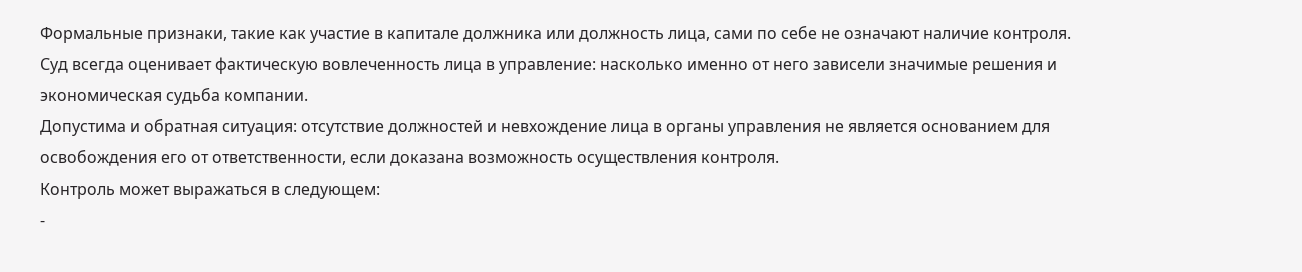Формальные признаки, такие как участие в капитале должника или должность лица, сами по себе не означают наличие контроля. Суд всегда оценивает фактическую вовлеченность лица в управление: насколько именно от него зависели значимые решения и экономическая судьба компании.
Допустима и обратная ситуация: отсутствие должностей и невхождение лица в органы управления не является основанием для освобождения его от ответственности, если доказана возможность осуществления контроля.
Контроль может выражаться в следующем:
-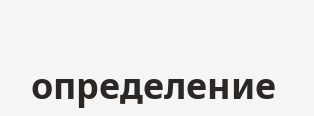определение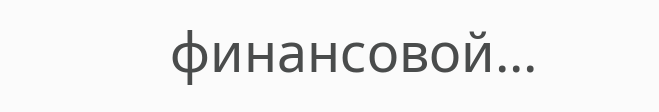финансовой...